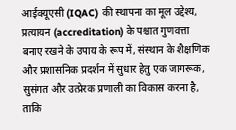आईक्यूएसी (IQAC) की स्थापना का मूल उद्देश्य, प्रत्यायन (accreditation) के पश्चात गुणवत्ता बनाए रखने के उपाय के रूप में, संस्थान के शैक्षणिक और प्रशासनिक प्रदर्शन में सुधार हेतु एक जागरूक, सुसंगत और उत्प्रेरक प्रणाली का विकास करना है, ताकि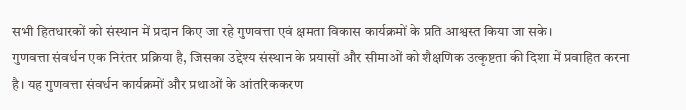सभी हितधारकों को संस्थान में प्रदान किए जा रहे गुणवत्ता एवं क्षमता विकास कार्यक्रमों के प्रति आश्वस्त किया जा सके।
गुणवत्ता संवर्धन एक निरंतर प्रक्रिया है, जिसका उद्देश्य संस्थान के प्रयासों और सीमाओं को शैक्षणिक उत्कृष्टता की दिशा में प्रवाहित करना है। यह गुणवत्ता संवर्धन कार्यक्रमों और प्रथाओं के आंतरिककरण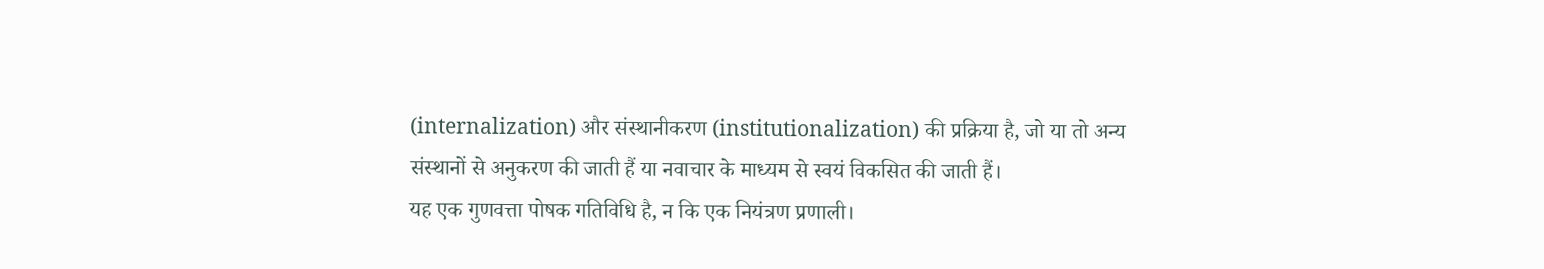(internalization) और संस्थानीकरण (institutionalization) की प्रक्रिया है, जो या तो अन्य संस्थानों से अनुकरण की जाती हैं या नवाचार के माध्यम से स्वयं विकसित की जाती हैं।
यह एक गुणवत्ता पोषक गतिविधि है, न कि एक नियंत्रण प्रणाली।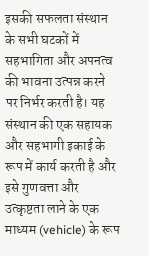इसकी सफलता संस्थान के सभी घटकों में सहभागिता और अपनत्व की भावना उत्पन्न करने पर निर्भर करती है। यह संस्थान की एक सहायक और सहभागी इकाई के रूप में कार्य करती है और इसे गुणवत्ता और उत्कृष्टता लाने के एक माध्यम (vehicle) के रूप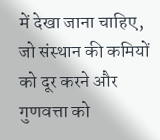में देखा जाना चाहिए, जो संस्थान की कमियों को दूर करने और गुणवत्ता को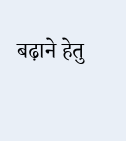बढ़ाने हेतु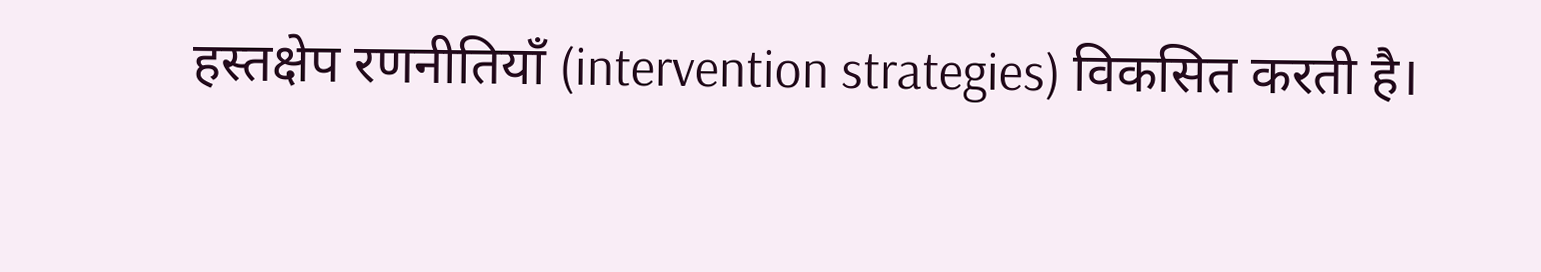हस्तक्षेप रणनीतियाँ (intervention strategies) विकसित करती है।